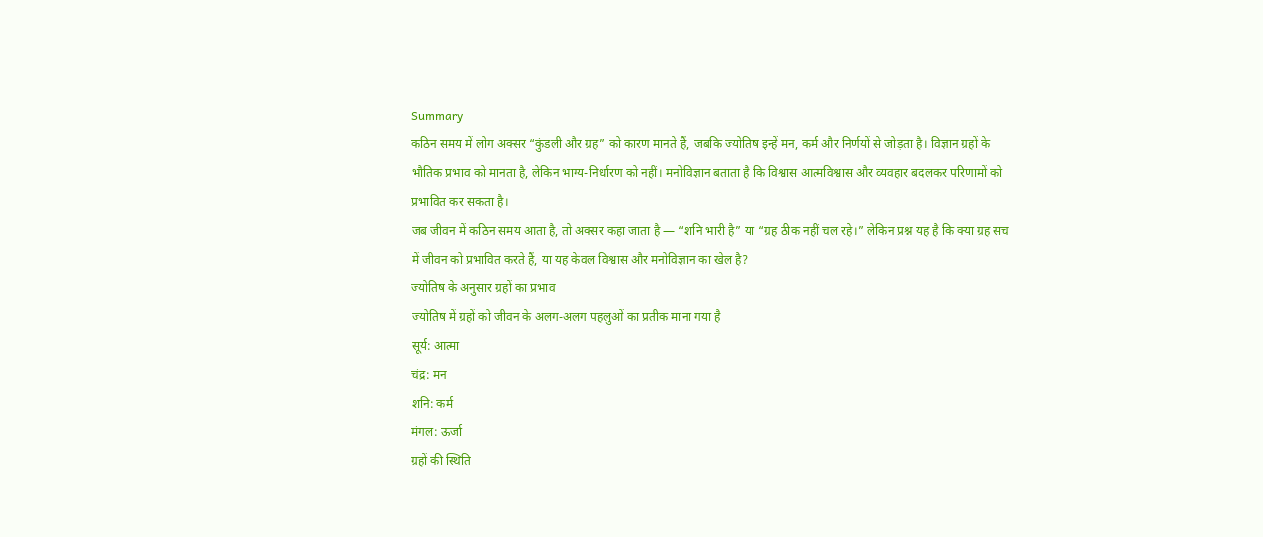Summary
कठिन समय में लोग अक्सर “कुंडली और ग्रह” को कारण मानते हैं, जबकि ज्योतिष इन्हें मन, कर्म और निर्णयों से जोड़ता है। विज्ञान ग्रहों के भौतिक प्रभाव को मानता है, लेकिन भाग्य-निर्धारण को नहीं। मनोविज्ञान बताता है कि विश्वास आत्मविश्वास और व्यवहार बदलकर परिणामों को प्रभावित कर सकता है।
जब जीवन में कठिन समय आता है, तो अक्सर कहा जाता है — “शनि भारी है” या “ग्रह ठीक नहीं चल रहे।” लेकिन प्रश्न यह है कि क्या ग्रह सच में जीवन को प्रभावित करते हैं, या यह केवल विश्वास और मनोविज्ञान का खेल है?
ज्योतिष के अनुसार ग्रहों का प्रभाव
ज्योतिष में ग्रहों को जीवन के अलग-अलग पहलुओं का प्रतीक माना गया है
सूर्य: आत्मा
चंद्र: मन
शनि: कर्म
मंगल: ऊर्जा
ग्रहों की स्थिति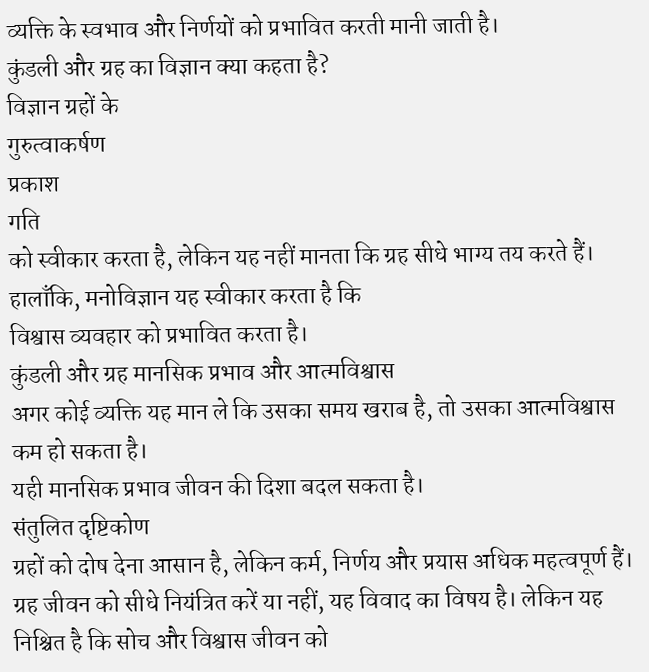व्यक्ति के स्वभाव और निर्णयों को प्रभावित करती मानी जाती है।
कुंडली और ग्रह का विज्ञान क्या कहता है?
विज्ञान ग्रहों के
गुरुत्वाकर्षण
प्रकाश
गति
को स्वीकार करता है, लेकिन यह नहीं मानता कि ग्रह सीधे भाग्य तय करते हैं।
हालाँकि, मनोविज्ञान यह स्वीकार करता है कि
विश्वास व्यवहार को प्रभावित करता है।
कुंडली और ग्रह मानसिक प्रभाव और आत्मविश्वास
अगर कोई व्यक्ति यह मान ले कि उसका समय खराब है, तो उसका आत्मविश्वास कम हो सकता है।
यही मानसिक प्रभाव जीवन की दिशा बदल सकता है।
संतुलित दृष्टिकोण
ग्रहों को दोष देना आसान है, लेकिन कर्म, निर्णय और प्रयास अधिक महत्वपूर्ण हैं।
ग्रह जीवन को सीधे नियंत्रित करें या नहीं, यह विवाद का विषय है। लेकिन यह निश्चित है कि सोच और विश्वास जीवन को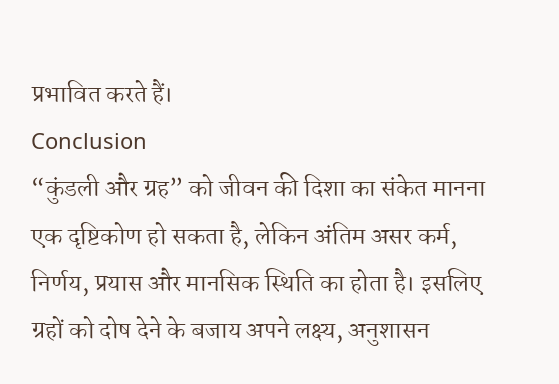प्रभावित करते हैं।
Conclusion
“कुंडली और ग्रह” को जीवन की दिशा का संकेत मानना एक दृष्टिकोण हो सकता है, लेकिन अंतिम असर कर्म, निर्णय, प्रयास और मानसिक स्थिति का होता है। इसलिए ग्रहों को दोष देने के बजाय अपने लक्ष्य, अनुशासन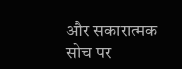और सकारात्मक सोच पर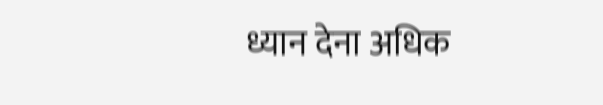ध्यान देना अधिक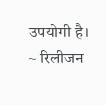उपयोगी है।
~ रिलीजन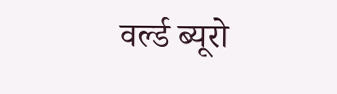वर्ल्ड ब्यूरो